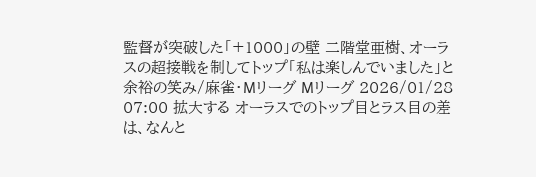監督が突破した「+1000」の壁 二階堂亜樹、オーラスの超接戦を制してトップ「私は楽しんでいました」と余裕の笑み/麻雀・Mリーグ Mリーグ 2026/01/28 07:00 拡大する オーラスでのトップ目とラス目の差は、なんと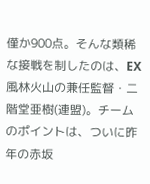僅か900点。そんな類稀な接戦を制したのは、EX風林火山の兼任監督・二階堂亜樹(連盟)。チームのポイントは、ついに昨年の赤坂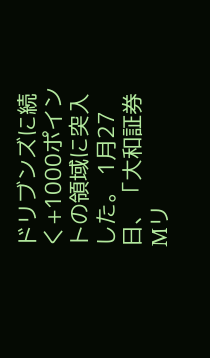ドリブンズに続く+1000ポイントの領域に突入した。 1月27日、「大和証券Mリ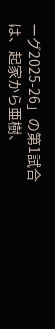ーグ2025-26」の第1試合は、起家から亜樹、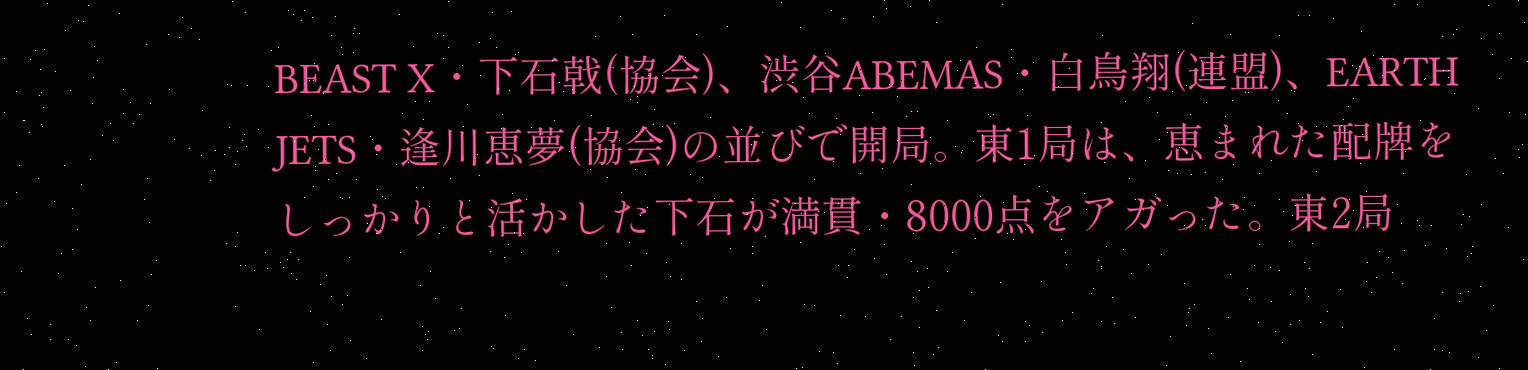BEAST X・下石戟(協会)、渋谷ABEMAS・白鳥翔(連盟)、EARTH JETS・逢川恵夢(協会)の並びで開局。東1局は、恵まれた配牌をしっかりと活かした下石が満貫・8000点をアガった。東2局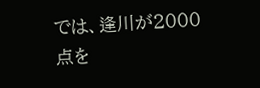では、逢川が2000点を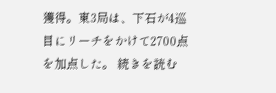獲得。東3局は、下石が4巡目にリーチをかけて2700点を加点した。 続きを読む